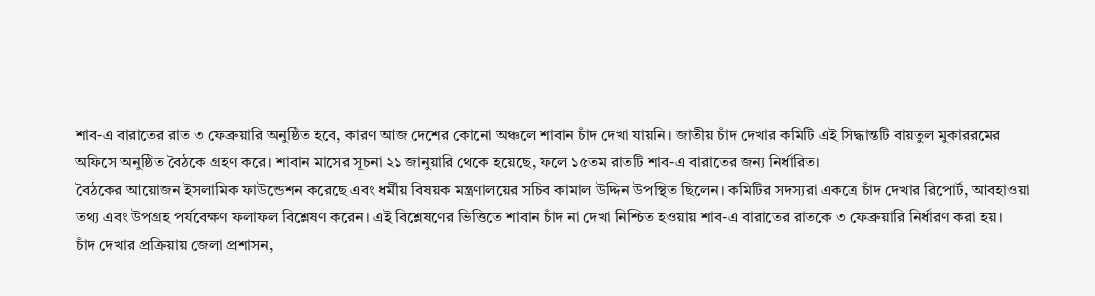শাব-এ বারাতের রাত ৩ ফেব্রুয়ারি অনুষ্ঠিত হবে, কারণ আজ দেশের কোনো অঞ্চলে শাবান চাঁদ দেখা যায়নি। জাতীয় চাঁদ দেখার কমিটি এই সিদ্ধান্তটি বায়তুল মুকাররমের অফিসে অনুষ্ঠিত বৈঠকে গ্রহণ করে। শাবান মাসের সূচনা ২১ জানুয়ারি থেকে হয়েছে, ফলে ১৫তম রাতটি শাব-এ বারাতের জন্য নির্ধারিত।
বৈঠকের আয়োজন ইসলামিক ফাউন্ডেশন করেছে এবং ধর্মীয় বিষয়ক মন্ত্রণালয়ের সচিব কামাল উদ্দিন উপস্থিত ছিলেন। কমিটির সদস্যরা একত্রে চাঁদ দেখার রিপোর্ট, আবহাওয়া তথ্য এবং উপগ্রহ পর্যবেক্ষণ ফলাফল বিশ্লেষণ করেন। এই বিশ্লেষণের ভিত্তিতে শাবান চাঁদ না দেখা নিশ্চিত হওয়ায় শাব-এ বারাতের রাতকে ৩ ফেব্রুয়ারি নির্ধারণ করা হয়।
চাঁদ দেখার প্রক্রিয়ায় জেলা প্রশাসন,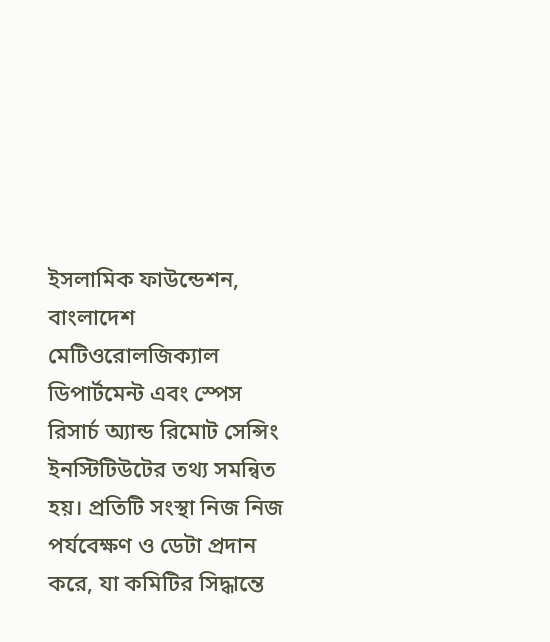ইসলামিক ফাউন্ডেশন, বাংলাদেশ মেটিওরোলজিক্যাল ডিপার্টমেন্ট এবং স্পেস রিসার্চ অ্যান্ড রিমোট সেন্সিং ইনস্টিটিউটের তথ্য সমন্বিত হয়। প্রতিটি সংস্থা নিজ নিজ পর্যবেক্ষণ ও ডেটা প্রদান করে, যা কমিটির সিদ্ধান্তে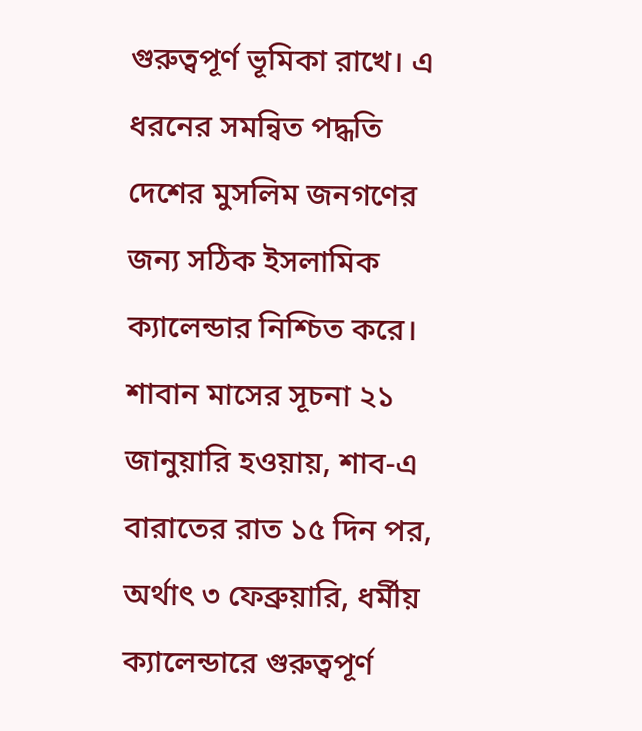গুরুত্বপূর্ণ ভূমিকা রাখে। এ ধরনের সমন্বিত পদ্ধতি দেশের মুসলিম জনগণের জন্য সঠিক ইসলামিক ক্যালেন্ডার নিশ্চিত করে।
শাবান মাসের সূচনা ২১ জানুয়ারি হওয়ায়, শাব-এ বারাতের রাত ১৫ দিন পর, অর্থাৎ ৩ ফেব্রুয়ারি, ধর্মীয় ক্যালেন্ডারে গুরুত্বপূর্ণ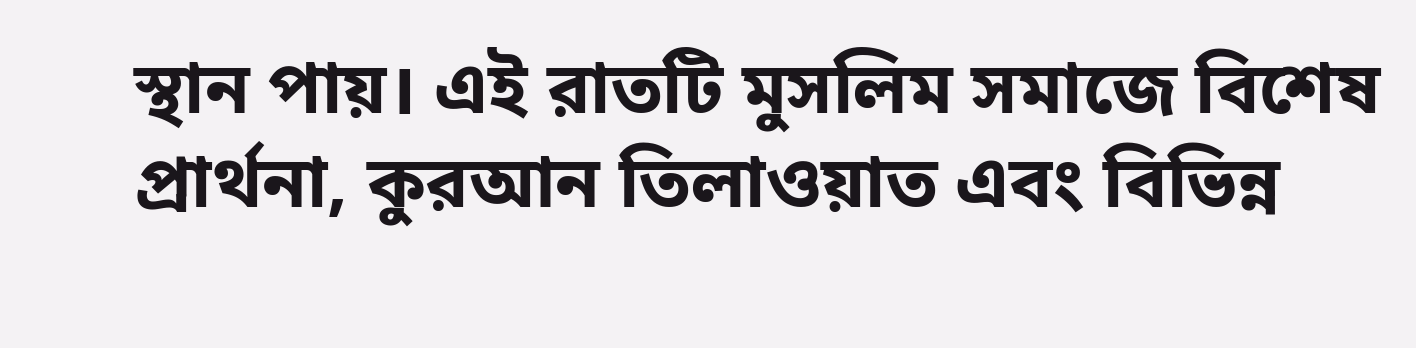স্থান পায়। এই রাতটি মুসলিম সমাজে বিশেষ প্রার্থনা, কুরআন তিলাওয়াত এবং বিভিন্ন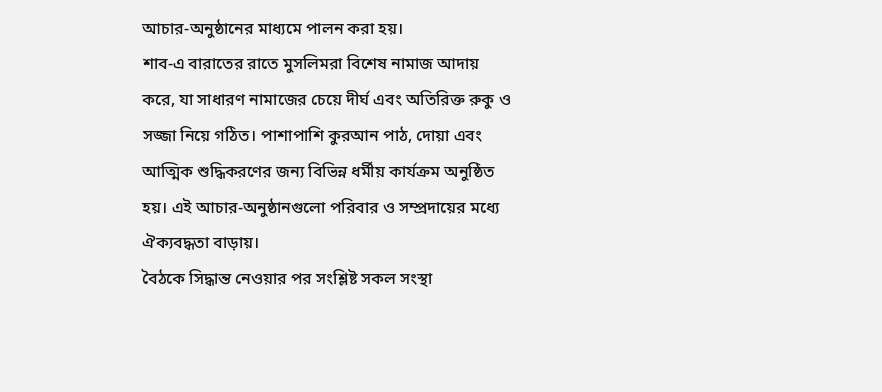আচার-অনুষ্ঠানের মাধ্যমে পালন করা হয়।
শাব-এ বারাতের রাতে মুসলিমরা বিশেষ নামাজ আদায় করে, যা সাধারণ নামাজের চেয়ে দীর্ঘ এবং অতিরিক্ত রুকু ও সজ্জা নিয়ে গঠিত। পাশাপাশি কুরআন পাঠ, দোয়া এবং আত্মিক শুদ্ধিকরণের জন্য বিভিন্ন ধর্মীয় কার্যক্রম অনুষ্ঠিত হয়। এই আচার-অনুষ্ঠানগুলো পরিবার ও সম্প্রদায়ের মধ্যে ঐক্যবদ্ধতা বাড়ায়।
বৈঠকে সিদ্ধান্ত নেওয়ার পর সংশ্লিষ্ট সকল সংস্থা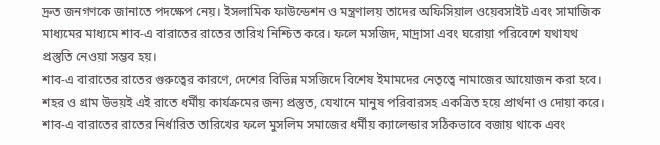দ্রুত জনগণকে জানাতে পদক্ষেপ নেয়। ইসলামিক ফাউন্ডেশন ও মন্ত্রণালয় তাদের অফিসিয়াল ওয়েবসাইট এবং সামাজিক মাধ্যমের মাধ্যমে শাব-এ বারাতের রাতের তারিখ নিশ্চিত করে। ফলে মসজিদ, মাদ্রাসা এবং ঘরোয়া পরিবেশে যথাযথ প্রস্তুতি নেওয়া সম্ভব হয়।
শাব-এ বারাতের রাতের গুরুত্বের কারণে, দেশের বিভিন্ন মসজিদে বিশেষ ইমামদের নেতৃত্বে নামাজের আয়োজন করা হবে। শহর ও গ্রাম উভয়ই এই রাতে ধর্মীয় কার্যক্রমের জন্য প্রস্তুত, যেখানে মানুষ পরিবারসহ একত্রিত হয়ে প্রার্থনা ও দোয়া করে।
শাব-এ বারাতের রাতের নির্ধারিত তারিখের ফলে মুসলিম সমাজের ধর্মীয় ক্যালেন্ডার সঠিকভাবে বজায় থাকে এবং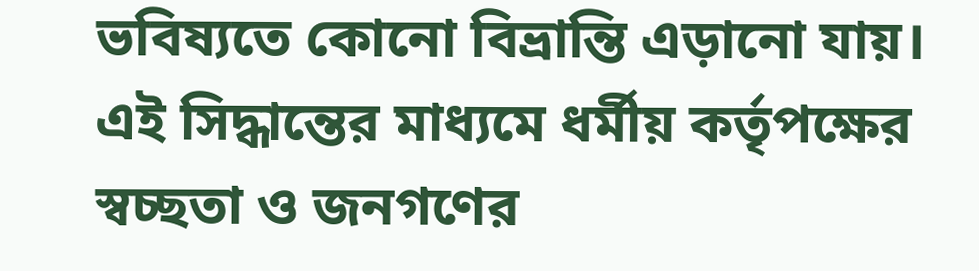ভবিষ্যতে কোনো বিভ্রান্তি এড়ানো যায়। এই সিদ্ধান্তের মাধ্যমে ধর্মীয় কর্তৃপক্ষের স্বচ্ছতা ও জনগণের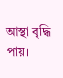আস্থা বৃদ্ধি পায়।